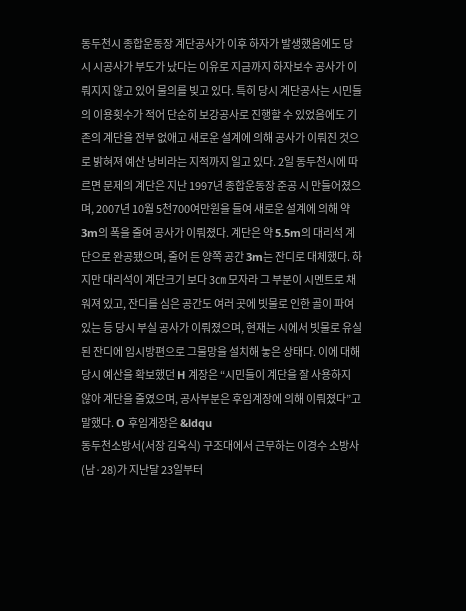동두천시 종합운동장 계단공사가 이후 하자가 발생했음에도 당시 시공사가 부도가 났다는 이유로 지금까지 하자보수 공사가 이뤄지지 않고 있어 물의를 빚고 있다. 특히 당시 계단공사는 시민들의 이용횟수가 적어 단순히 보강공사로 진행할 수 있었음에도 기존의 계단을 전부 없애고 새로운 설계에 의해 공사가 이뤄진 것으로 밝혀져 예산 낭비라는 지적까지 일고 있다. 2일 동두천시에 따르면 문제의 계단은 지난 1997년 종합운동장 준공 시 만들어졌으며, 2007년 10월 5천700여만원을 들여 새로운 설계에 의해 약 3m의 폭을 줄여 공사가 이뤄졌다. 계단은 약 5.5m의 대리석 계단으로 완공됐으며, 줄어 든 양쪽 공간 3m는 잔디로 대체했다. 하지만 대리석이 계단크기 보다 3㎝ 모자라 그 부분이 시멘트로 채워져 있고, 잔디를 심은 공간도 여러 곳에 빗물로 인한 골이 파여 있는 등 당시 부실 공사가 이뤄졌으며, 현재는 시에서 빗물로 유실된 잔디에 임시방편으로 그물망을 설치해 놓은 상태다. 이에 대해 당시 예산을 확보했던 H 계장은 “시민들이 계단을 잘 사용하지 않아 계단을 줄였으며, 공사부분은 후임계장에 의해 이뤄졌다”고 말했다. O 후임계장은 &ldqu
동두천소방서(서장 김옥식) 구조대에서 근무하는 이경수 소방사(남·28)가 지난달 23일부터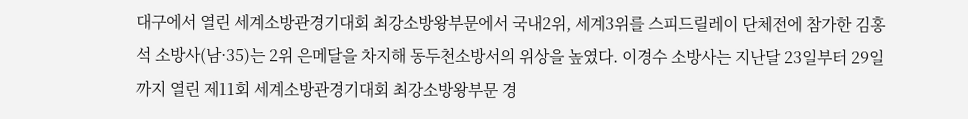대구에서 열린 세계소방관경기대회 최강소방왕부문에서 국내2위, 세계3위를 스피드릴레이 단체전에 참가한 김홍석 소방사(남·35)는 2위 은메달을 차지해 동두천소방서의 위상을 높였다. 이경수 소방사는 지난달 23일부터 29일까지 열린 제11회 세계소방관경기대회 최강소방왕부문 경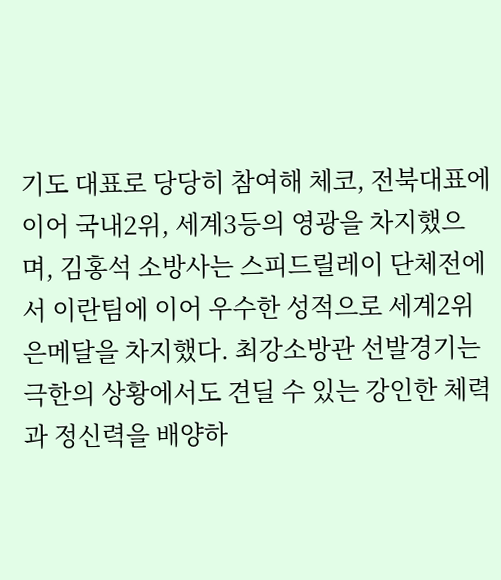기도 대표로 당당히 참여해 체코, 전북대표에 이어 국내2위, 세계3등의 영광을 차지했으며, 김홍석 소방사는 스피드릴레이 단체전에서 이란팀에 이어 우수한 성적으로 세계2위 은메달을 차지했다. 최강소방관 선발경기는 극한의 상황에서도 견딜 수 있는 강인한 체력과 정신력을 배양하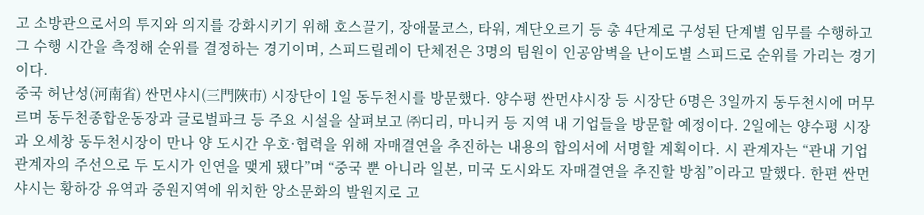고 소방관으로서의 투지와 의지를 강화시키기 위해 호스끌기, 장애물코스, 타워, 계단오르기 등 총 4단계로 구성된 단계별 임무를 수행하고 그 수행 시간을 측정해 순위를 결정하는 경기이며, 스피드릴레이 단체전은 3명의 팀원이 인공암벽을 난이도별 스피드로 순위를 가리는 경기이다.
중국 허난성(河南省) 싼먼샤시(三門陜市) 시장단이 1일 동두천시를 방문했다. 양수평 싼먼샤시장 등 시장단 6명은 3일까지 동두천시에 머무르며 동두천종합운동장과 글로벌파크 등 주요 시설을 살펴보고 ㈜디리, 마니커 등 지역 내 기업들을 방문할 예정이다. 2일에는 양수평 시장과 오세창 동두천시장이 만나 양 도시간 우호·협력을 위해 자매결연을 추진하는 내용의 합의서에 서명할 계획이다. 시 관계자는 “관내 기업 관계자의 주선으로 두 도시가 인연을 맺게 됐다”며 “중국 뿐 아니라 일본, 미국 도시와도 자매결연을 추진할 방침”이라고 말했다. 한편 싼먼샤시는 황하강 유역과 중원지역에 위치한 앙소문화의 발원지로 고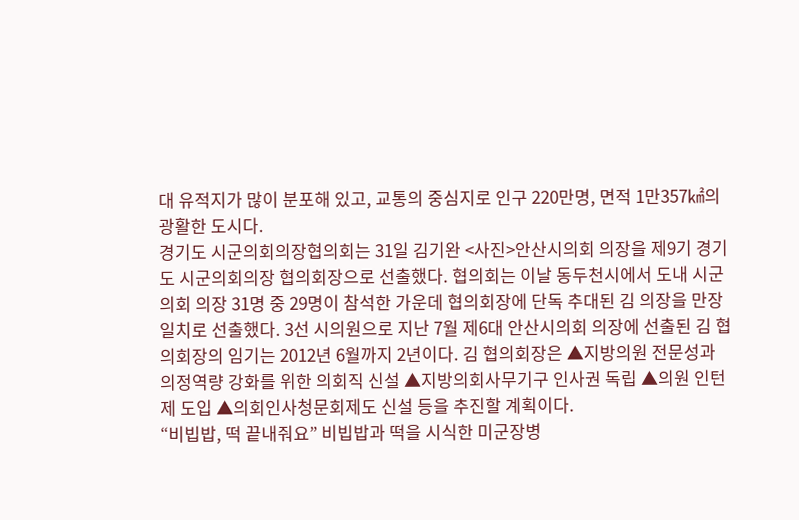대 유적지가 많이 분포해 있고, 교통의 중심지로 인구 220만명, 면적 1만357㎢의 광활한 도시다.
경기도 시군의회의장협의회는 31일 김기완 <사진>안산시의회 의장을 제9기 경기도 시군의회의장 협의회장으로 선출했다. 협의회는 이날 동두천시에서 도내 시군의회 의장 31명 중 29명이 참석한 가운데 협의회장에 단독 추대된 김 의장을 만장일치로 선출했다. 3선 시의원으로 지난 7월 제6대 안산시의회 의장에 선출된 김 협의회장의 임기는 2012년 6월까지 2년이다. 김 협의회장은 ▲지방의원 전문성과 의정역량 강화를 위한 의회직 신설 ▲지방의회사무기구 인사권 독립 ▲의원 인턴제 도입 ▲의회인사청문회제도 신설 등을 추진할 계획이다.
“비빕밥, 떡 끝내줘요” 비빕밥과 떡을 시식한 미군장병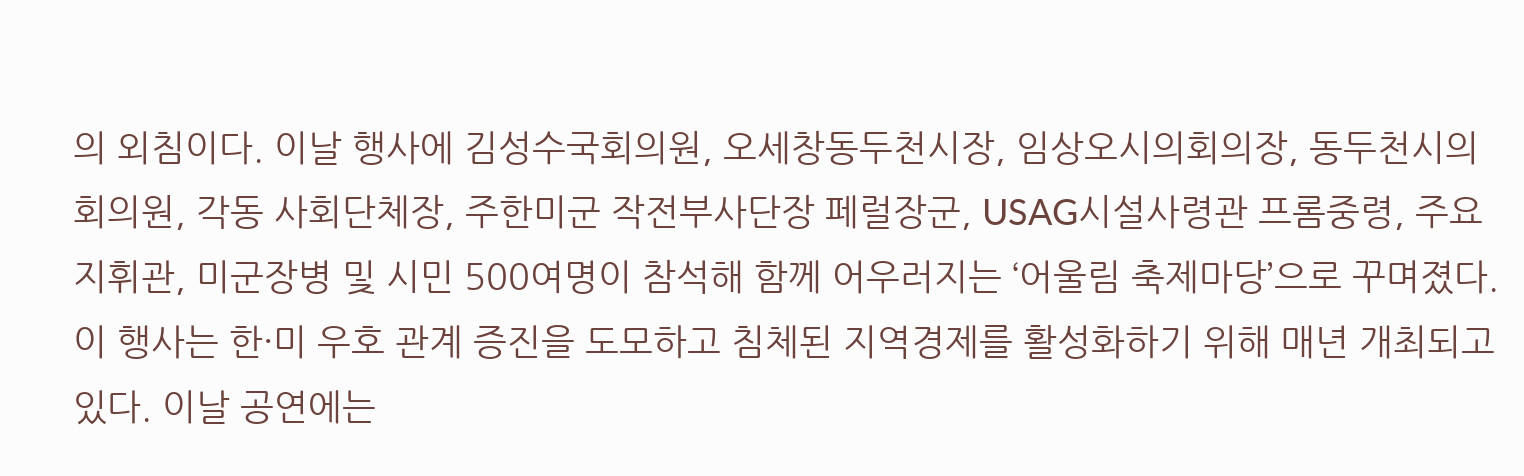의 외침이다. 이날 행사에 김성수국회의원, 오세창동두천시장, 임상오시의회의장, 동두천시의회의원, 각동 사회단체장, 주한미군 작전부사단장 페럴장군, USAG시설사령관 프롬중령, 주요지휘관, 미군장병 및 시민 500여명이 참석해 함께 어우러지는 ‘어울림 축제마당’으로 꾸며졌다. 이 행사는 한·미 우호 관계 증진을 도모하고 침체된 지역경제를 활성화하기 위해 매년 개최되고 있다. 이날 공연에는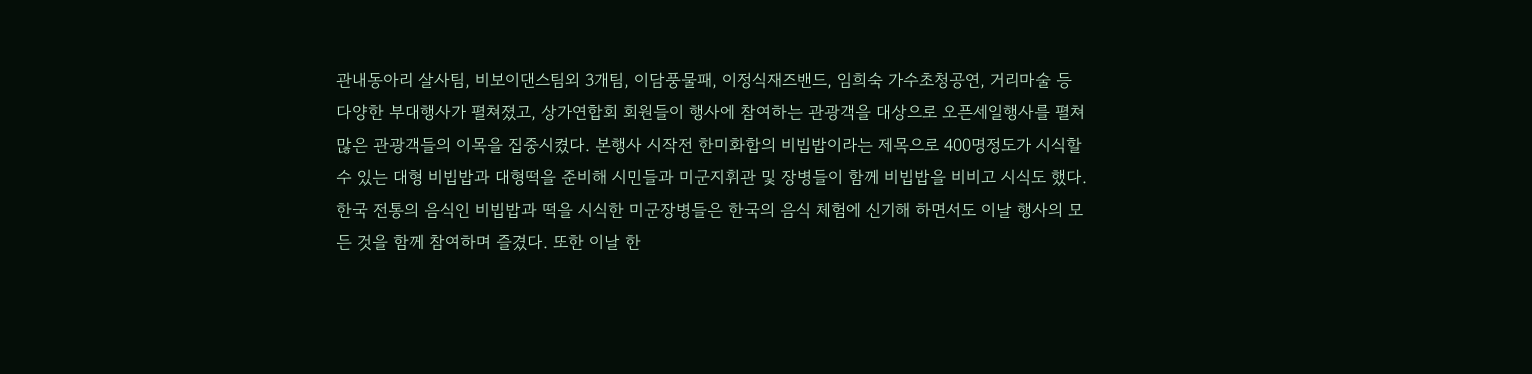관내동아리 살사팀, 비보이댄스팀외 3개팀, 이담풍물패, 이정식재즈밴드, 임희숙 가수초청공연, 거리마술 등 다양한 부대행사가 펼쳐졌고, 상가연합회 회원들이 행사에 참여하는 관광객을 대상으로 오픈세일행사를 펼쳐 많은 관광객들의 이목을 집중시켰다. 본행사 시작전 한미화합의 비빕밥이라는 제목으로 400명정도가 시식할수 있는 대형 비빕밥과 대형떡을 준비해 시민들과 미군지휘관 및 장병들이 함께 비빕밥을 비비고 시식도 했다. 한국 전통의 음식인 비빕밥과 떡을 시식한 미군장병들은 한국의 음식 체험에 신기해 하면서도 이날 행사의 모든 것을 함께 참여하며 즐겼다. 또한 이날 한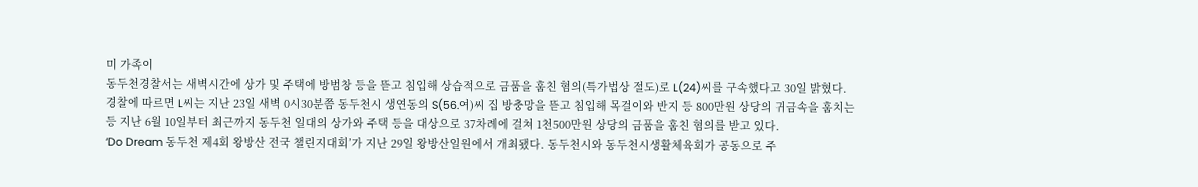미 가족이
동두천경찰서는 새벽시간에 상가 및 주택에 방범창 등을 뜯고 침입해 상습적으로 금품을 훔친 혐의(특가법상 절도)로 L(24)씨를 구속했다고 30일 밝혔다. 경찰에 따르면 L씨는 지난 23일 새벽 0시30분쯤 동두천시 생연동의 S(56.여)씨 집 방충망을 뜯고 침입해 목걸이와 반지 등 800만원 상당의 귀금속을 훔치는 등 지난 6월 10일부터 최근까지 동두천 일대의 상가와 주택 등을 대상으로 37차례에 걸쳐 1천500만원 상당의 금품을 훔친 혐의를 받고 있다.
‘Do Dream 동두천 제4회 왕방산 전국 챌린지대회’가 지난 29일 왕방산일원에서 개최됐다. 동두천시와 동두천시생활체육회가 공동으로 주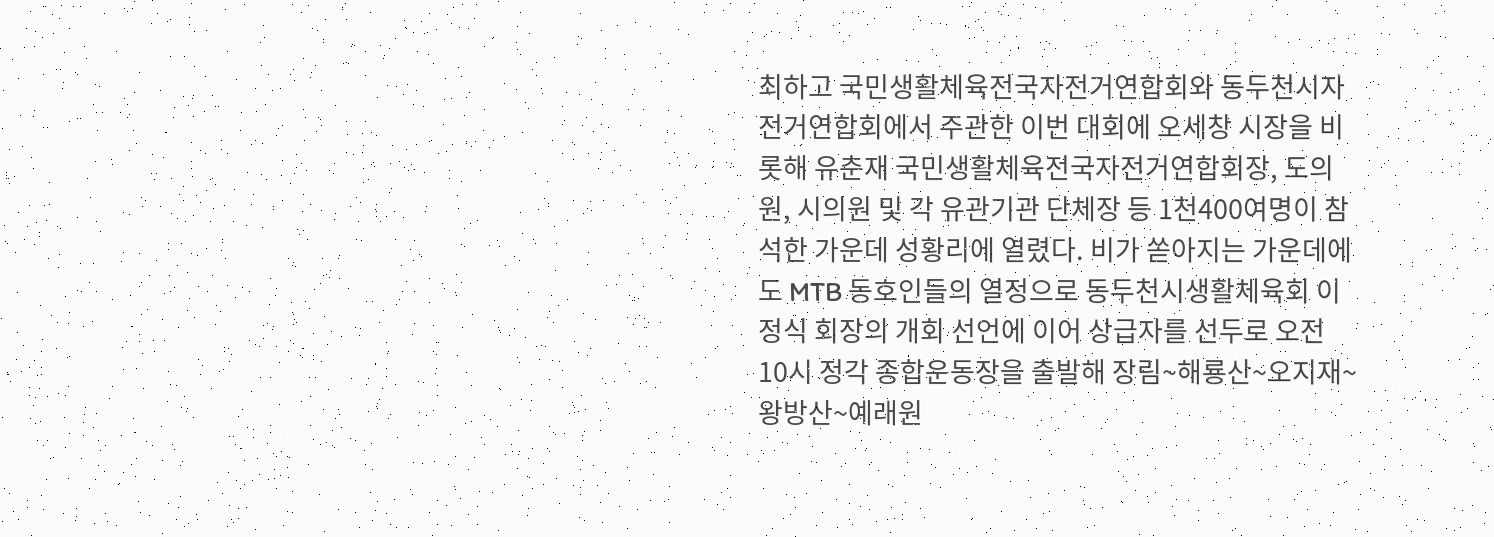최하고 국민생활체육전국자전거연합회와 동두천시자전거연합회에서 주관한 이번 대회에 오세창 시장을 비롯해 유춘재 국민생활체육전국자전거연합회장, 도의원, 시의원 및 각 유관기관 단체장 등 1천400여명이 참석한 가운데 성황리에 열렸다. 비가 쏟아지는 가운데에도 MTB 동호인들의 열정으로 동두천시생활체육회 이정식 회장의 개회 선언에 이어 상급자를 선두로 오전 10시 정각 종합운동장을 출발해 장림~해룡산~오지재~왕방산~예래원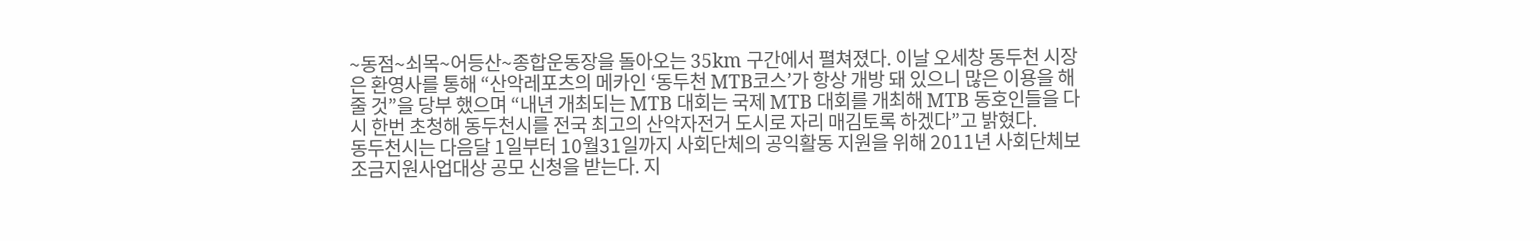~동점~쇠목~어등산~종합운동장을 돌아오는 35km 구간에서 펼쳐졌다. 이날 오세창 동두천 시장은 환영사를 통해 “산악레포츠의 메카인 ‘동두천 MTB코스’가 항상 개방 돼 있으니 많은 이용을 해줄 것”을 당부 했으며 “내년 개최되는 MTB 대회는 국제 MTB 대회를 개최해 MTB 동호인들을 다시 한번 초청해 동두천시를 전국 최고의 산악자전거 도시로 자리 매김토록 하겠다”고 밝혔다.
동두천시는 다음달 1일부터 10월31일까지 사회단체의 공익활동 지원을 위해 2011년 사회단체보조금지원사업대상 공모 신청을 받는다. 지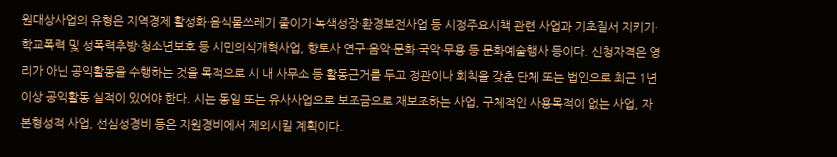원대상사업의 유형은 지역경제 활성화·음식물쓰레기 줄이기·녹색성장·환경보전사업 등 시정주요시책 관련 사업과 기초질서 지키기·학교폭력 및 성폭력추방·청소년보호 등 시민의식개혁사업, 향토사 연구·음악·문화·국악·무용 등 문화예술행사 등이다. 신청자격은 영리가 아닌 공익활동을 수행하는 것을 목적으로 시 내 사무소 등 활동근거를 두고 정관이나 회칙을 갖춘 단체 또는 법인으로 최근 1년 이상 공익활동 실적이 있어야 한다. 시는 동일 또는 유사사업으로 보조금으로 재보조하는 사업, 구체적인 사용목적이 없는 사업, 자본형성적 사업, 선심성경비 등은 지원경비에서 제외시킬 계획이다.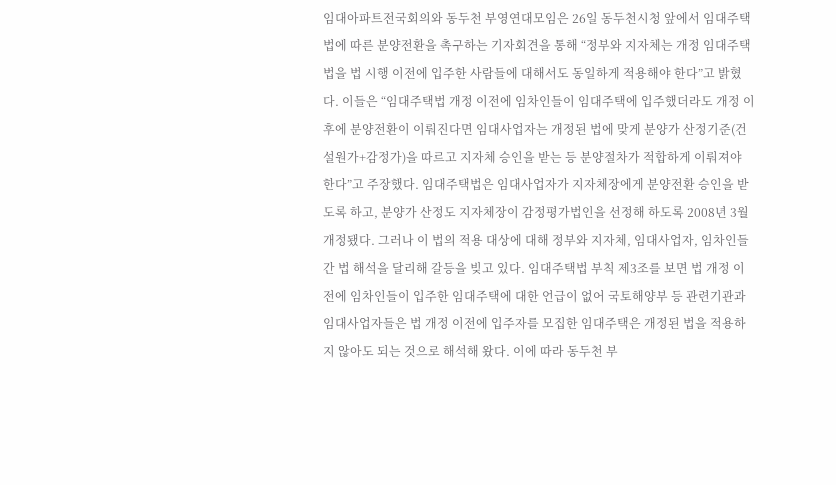임대아파트전국회의와 동두천 부영연대모임은 26일 동두천시청 앞에서 임대주택법에 따른 분양전환을 촉구하는 기자회견을 통해 “정부와 지자체는 개정 임대주택법을 법 시행 이전에 입주한 사람들에 대해서도 동일하게 적용해야 한다”고 밝혔다. 이들은 “임대주택법 개정 이전에 임차인들이 임대주택에 입주했더라도 개정 이후에 분양전환이 이뤄진다면 임대사업자는 개정된 법에 맞게 분양가 산정기준(건설원가+감정가)을 따르고 지자체 승인을 받는 등 분양절차가 적합하게 이뤄져야 한다”고 주장했다. 임대주택법은 임대사업자가 지자체장에게 분양전환 승인을 받도록 하고, 분양가 산정도 지자체장이 감정평가법인을 선정해 하도록 2008년 3월 개정됐다. 그러나 이 법의 적용 대상에 대해 정부와 지자체, 임대사업자, 임차인들 간 법 해석을 달리해 갈등을 빚고 있다. 임대주택법 부칙 제3조를 보면 법 개정 이전에 임차인들이 입주한 임대주택에 대한 언급이 없어 국토해양부 등 관련기관과 임대사업자들은 법 개정 이전에 입주자를 모집한 임대주택은 개정된 법을 적용하지 않아도 되는 것으로 해석해 왔다. 이에 따라 동두천 부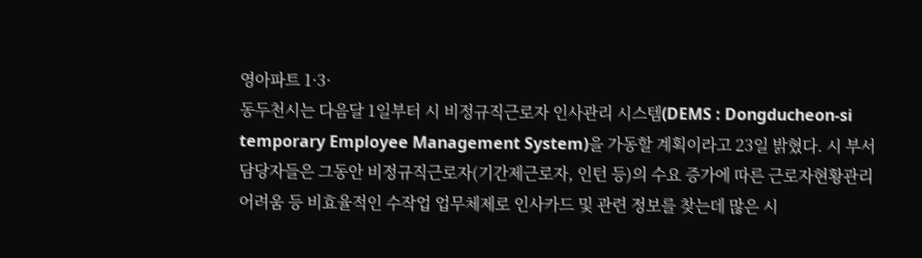영아파트 1·3·
동두천시는 다음달 1일부터 시 비정규직근로자 인사관리 시스템(DEMS : Dongducheon-si temporary Employee Management System)을 가동할 계획이라고 23일 밝혔다. 시 부서담당자들은 그동안 비정규직근로자(기간제근로자, 인턴 등)의 수요 증가에 따른 근로자현황관리 어려움 등 비효율적인 수작업 업무체제로 인사카드 및 관련 정보를 찾는데 많은 시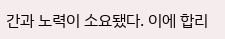간과 노력이 소요됐다. 이에 합리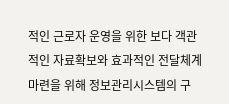적인 근로자 운영을 위한 보다 객관적인 자료확보와 효과적인 전달체계 마련을 위해 정보관리시스템의 구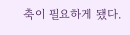축이 필요하게 됐다.